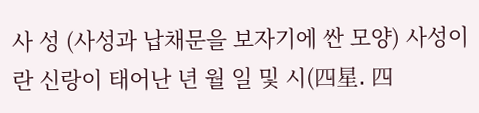사 성 (사성과 납채문을 보자기에 싼 모양) 사성이란 신랑이 태어난 년 월 일 및 시(四星․ 四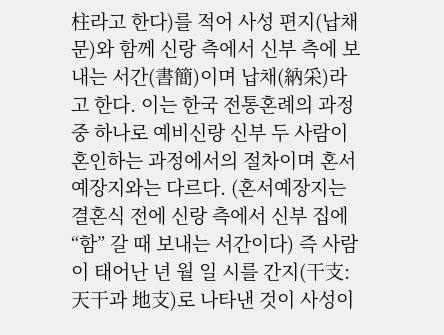柱라고 한다)를 적어 사성 편지(납채문)와 함께 신랑 측에서 신부 측에 보내는 서간(書簡)이며 납채(納采)라고 한다. 이는 한국 전통혼례의 과정 중 하나로 예비신랑 신부 두 사람이 혼인하는 과정에서의 절차이며 혼서예장지와는 다르다. (혼서예장지는 결혼식 전에 신랑 측에서 신부 집에 “함” 갈 때 보내는 서간이다) 즉 사람이 태어난 년 월 일 시를 간지(干支:天干과 地支)로 나타낸 것이 사성이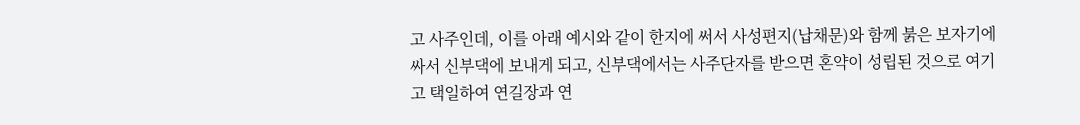고 사주인데, 이를 아래 예시와 같이 한지에 써서 사성편지(납채문)와 함께 붉은 보자기에 싸서 신부댁에 보내게 되고, 신부댁에서는 사주단자를 받으면 혼약이 성립된 것으로 여기고 택일하여 연길장과 연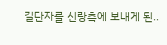길단자를 신랑측에 보내게 된..